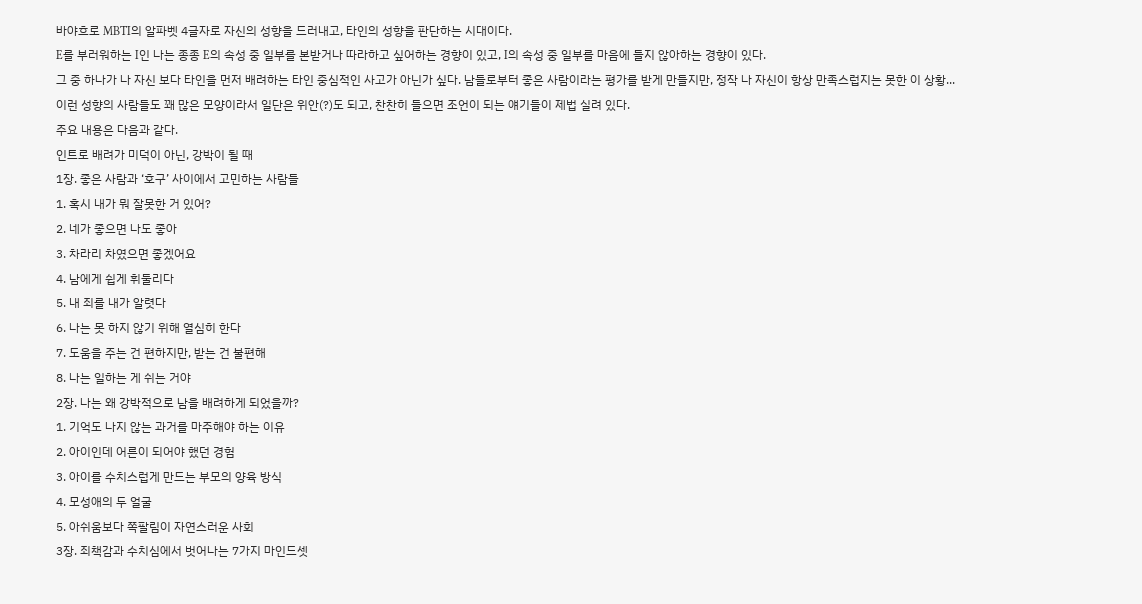바야흐로 MBTI의 알파벳 4글자로 자신의 성향을 드러내고, 타인의 성향을 판단하는 시대이다.
E를 부러워하는 I인 나는 종종 E의 속성 중 일부를 본받거나 따라하고 싶어하는 경향이 있고, I의 속성 중 일부를 마음에 들지 않아하는 경향이 있다.
그 중 하나가 나 자신 보다 타인을 먼저 배려하는 타인 중심적인 사고가 아닌가 싶다. 남들로부터 좋은 사람이라는 평가를 받게 만들지만, 정작 나 자신이 항상 만족스럽지는 못한 이 상황...
이런 성향의 사람들도 꽤 많은 모양이라서 일단은 위안(?)도 되고, 찬찬히 들으면 조언이 되는 얘기들이 제법 실려 있다.
주요 내용은 다음과 같다.
인트로 배려가 미덕이 아닌, 강박이 될 때
1장. 좋은 사람과 ‘호구’ 사이에서 고민하는 사람들
1. 혹시 내가 뭐 잘못한 거 있어?
2. 네가 좋으면 나도 좋아
3. 차라리 차였으면 좋겠어요
4. 남에게 쉽게 휘둘리다
5. 내 죄를 내가 알렷다
6. 나는 못 하지 않기 위해 열심히 한다
7. 도움을 주는 건 편하지만, 받는 건 불편해
8. 나는 일하는 게 쉬는 거야
2장. 나는 왜 강박적으로 남을 배려하게 되었을까?
1. 기억도 나지 않는 과거를 마주해야 하는 이유
2. 아이인데 어른이 되어야 했던 경험
3. 아이를 수치스럽게 만드는 부모의 양육 방식
4. 모성애의 두 얼굴
5. 아쉬움보다 쪽팔림이 자연스러운 사회
3장. 죄책감과 수치심에서 벗어나는 7가지 마인드셋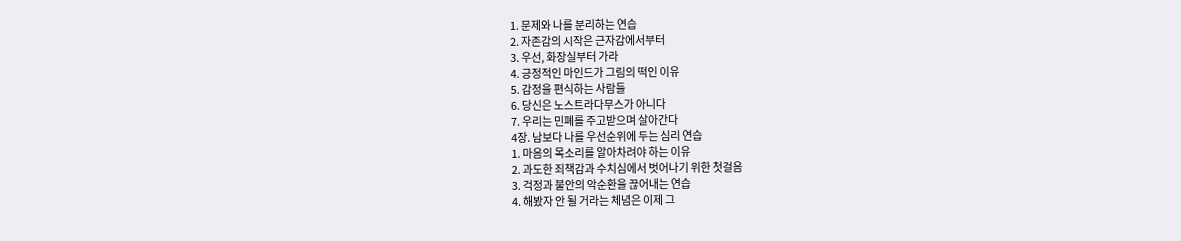1. 문제와 나를 분리하는 연습
2. 자존감의 시작은 근자감에서부터
3. 우선, 화장실부터 가라
4. 긍정적인 마인드가 그림의 떡인 이유
5. 감정을 편식하는 사람들
6. 당신은 노스트라다무스가 아니다
7. 우리는 민폐를 주고받으며 살아간다
4장. 남보다 나를 우선순위에 두는 심리 연습
1. 마음의 목소리를 알아차려야 하는 이유
2. 과도한 죄책감과 수치심에서 벗어나기 위한 첫걸음
3. 걱정과 불안의 악순환을 끊어내는 연습
4. 해봤자 안 될 거라는 체념은 이제 그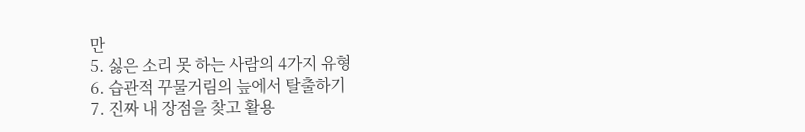만
5. 싫은 소리 못 하는 사람의 4가지 유형
6. 습관적 꾸물거림의 늪에서 탈출하기
7. 진짜 내 장점을 찾고 활용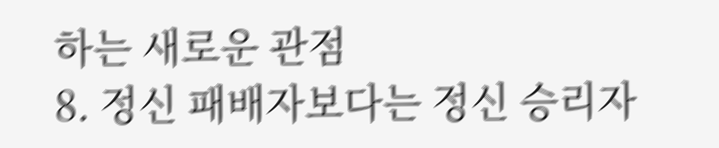하는 새로운 관점
8. 정신 패배자보다는 정신 승리자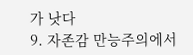가 낫다
9. 자존감 만능주의에서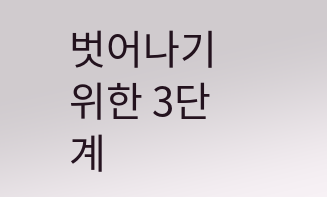벗어나기 위한 3단계